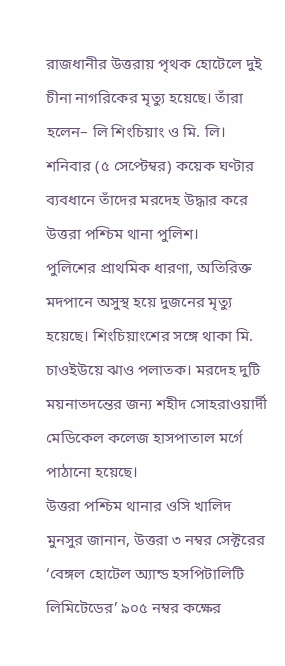রাজধানীর উত্তরায় পৃথক হোটেলে দুই চীনা নাগরিকের মৃত্যু হয়েছে। তাঁরা হলেন– লি শিংচিয়াং ও মি. লি। শনিবার (৫ সেপ্টেম্বর) কয়েক ঘণ্টার ব্যবধানে তাঁদের মরদেহ উদ্ধার করে উত্তরা পশ্চিম থানা পুলিশ।
পুলিশের প্রাথমিক ধারণা, অতিরিক্ত মদপানে অসুস্থ হয়ে দুজনের মৃত্যু হয়েছে। শিংচিয়াংশের সঙ্গে থাকা মি. চাওইউয়ে ঝাও পলাতক। মরদেহ দুটি ময়নাতদন্তের জন্য শহীদ সোহরাওয়ার্দী মেডিকেল কলেজ হাসপাতাল মর্গে পাঠানো হয়েছে।
উত্তরা পশ্চিম থানার ওসি খালিদ মুনসুর জানান, উত্তরা ৩ নম্বর সেক্টরের ‘বেঙ্গল হোটেল অ্যান্ড হসপিটালিটি লিমিটেডের’ ৯০৫ নম্বর কক্ষের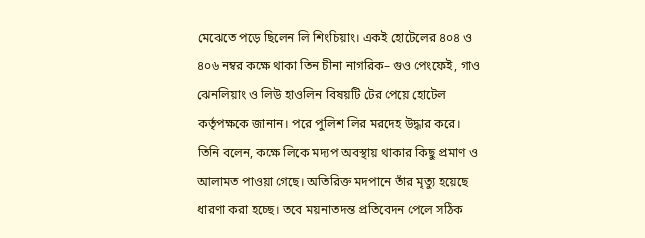মেঝেতে পড়ে ছিলেন লি শিংচিয়াং। একই হোটেলের ৪০৪ ও ৪০৬ নম্বর কক্ষে থাকা তিন চীনা নাগরিক– গুও পেংফেই, গাও ঝেনলিয়াং ও লিউ হাওলিন বিষয়টি টের পেয়ে হোটেল কর্তৃপক্ষকে জানান। পরে পুলিশ লির মরদেহ উদ্ধার করে।
তিনি বলেন, কক্ষে লিকে মদ্যপ অবস্থায় থাকার কিছু প্রমাণ ও আলামত পাওয়া গেছে। অতিরিক্ত মদপানে তাঁর মৃত্যু হয়েছে ধারণা করা হচ্ছে। তবে ময়নাতদন্ত প্রতিবেদন পেলে সঠিক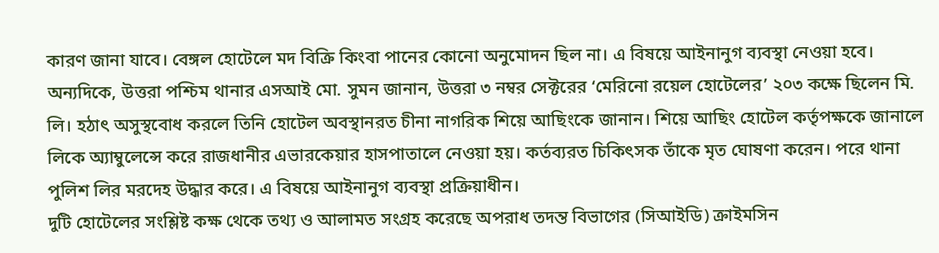কারণ জানা যাবে। বেঙ্গল হোটেলে মদ বিক্রি কিংবা পানের কোনো অনুমোদন ছিল না। এ বিষয়ে আইনানুগ ব্যবস্থা নেওয়া হবে।
অন্যদিকে, উত্তরা পশ্চিম থানার এসআই মো. সুমন জানান, উত্তরা ৩ নম্বর সেক্টরের ‘মেরিনো রয়েল হোটেলের’ ২০৩ কক্ষে ছিলেন মি. লি। হঠাৎ অসুস্থবোধ করলে তিনি হোটেল অবস্থানরত চীনা নাগরিক শিয়ে আছিংকে জানান। শিয়ে আছিং হোটেল কর্তৃপক্ষকে জানালে লিকে অ্যাম্বুলেন্সে করে রাজধানীর এভারকেয়ার হাসপাতালে নেওয়া হয়। কর্তব্যরত চিকিৎসক তাঁকে মৃত ঘোষণা করেন। পরে থানা পুলিশ লির মরদেহ উদ্ধার করে। এ বিষয়ে আইনানুগ ব্যবস্থা প্রক্রিয়াধীন।
দুটি হোটেলের সংশ্লিষ্ট কক্ষ থেকে তথ্য ও আলামত সংগ্রহ করেছে অপরাধ তদন্ত বিভাগের (সিআইডি) ক্রাইমসিন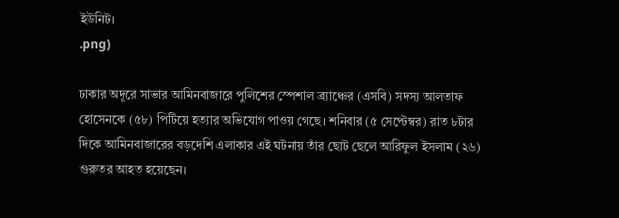ইউনিট।
.png)

ঢাকার অদূরে সাভার আমিনবাজারে পুলিশের স্পেশাল ব্র্যাঞ্চের (এসবি) সদস্য আলতাফ হোসেনকে (৫৮) পিটিয়ে হত্যার অভিযোগ পাওয় গেছে। শনিবার (৫ সেপ্টেম্বর) রাত ৮টার দিকে আমিনবাজারের বড়দেশি এলাকার এই ঘটনায় তাঁর ছোট ছেলে আরিফুল ইসলাম (২৬) গুরুতর আহত হয়েছেন।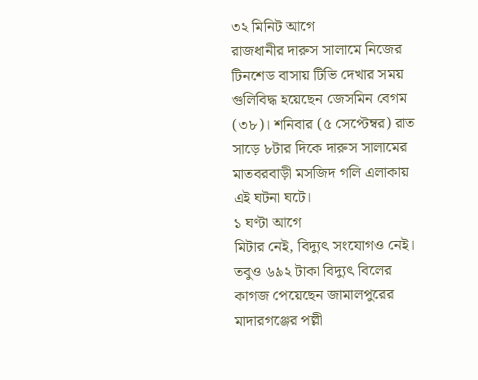৩২ মিনিট আগে
রাজধানীর দারুস সালামে নিজের টিনশেড বাসায় টিভি দেখার সময় গুলিবিদ্ধ হয়েছেন জেসমিন বেগম (৩৮)। শনিবার (৫ সেপ্টেম্বর) রাত সাড়ে ৮টার দিকে দারুস সালামের মাতবরবাড়ী মসজিদ গলি এলাকায় এই ঘটনা ঘটে।
১ ঘণ্টা আগে
মিটার নেই, বিদ্যুৎ সংযোগও নেই। তবুও ৬৯২ টাকা বিদ্যুৎ বিলের কাগজ পেয়েছেন জামালপুরের মাদারগঞ্জের পল্লী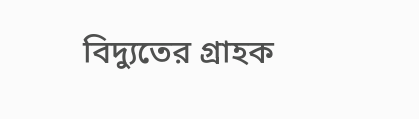বিদ্যুতের গ্রাহক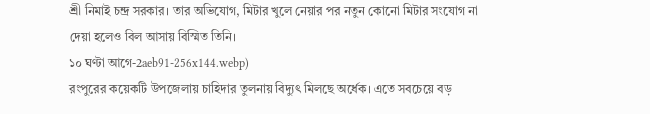শ্রী নিমাই চন্দ্র সরকার। তার অভিযোগ, মিটার খুলে নেয়ার পর নতুন কোনো মিটার সংযোগ না দেয়া হলেও বিল আসায় বিস্মিত তিনি।
১০ ঘণ্টা আগে-2aeb91-256x144.webp)
রংপুরের কয়েকটি উপজেলায় চাহিদার তুলনায় বিদ্যুৎ মিলছে অর্ধেক। এতে সবচেয়ে বড়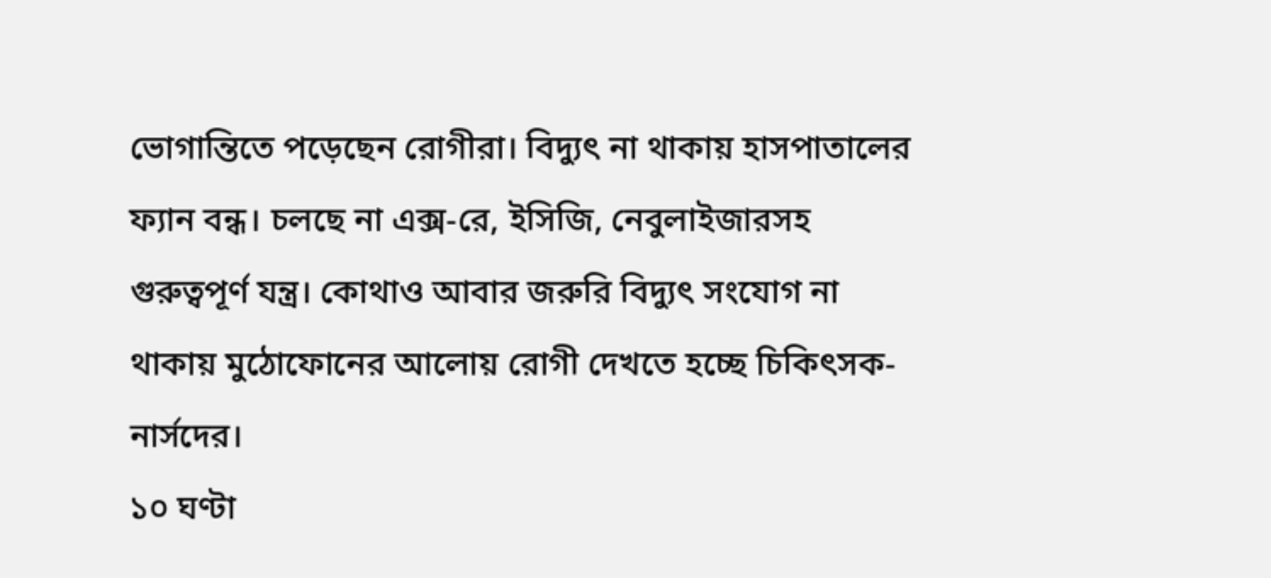ভোগান্তিতে পড়েছেন রোগীরা। বিদ্যুৎ না থাকায় হাসপাতালের ফ্যান বন্ধ। চলছে না এক্স-রে, ইসিজি, নেবুলাইজারসহ গুরুত্বপূর্ণ যন্ত্র। কোথাও আবার জরুরি বিদ্যুৎ সংযোগ না থাকায় মুঠোফোনের আলোয় রোগী দেখতে হচ্ছে চিকিৎসক-নার্সদের।
১০ ঘণ্টা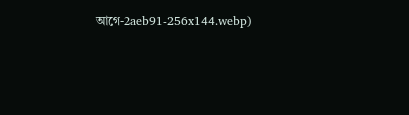আগে-2aeb91-256x144.webp)